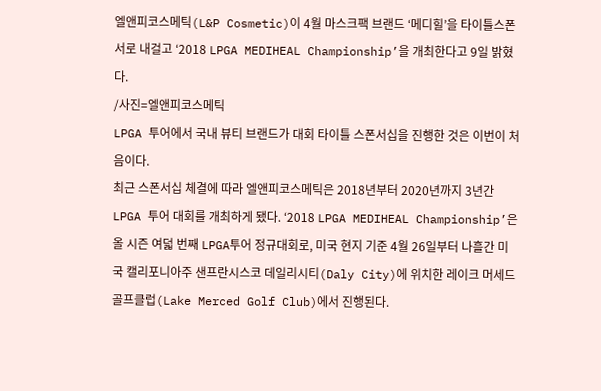엘앤피코스메틱(L&P Cosmetic)이 4월 마스크팩 브랜드 ‘메디힐’을 타이틀스폰서로 내걸고 ‘2018 LPGA MEDIHEAL Championship’을 개최한다고 9일 밝혔다.
/사진=엘앤피코스메틱
LPGA 투어에서 국내 뷰티 브랜드가 대회 타이틀 스폰서십을 진행한 것은 이번이 처음이다.
최근 스폰서십 체결에 따라 엘앤피코스메틱은 2018년부터 2020년까지 3년간 LPGA 투어 대회를 개최하게 됐다. ‘2018 LPGA MEDIHEAL Championship’은 올 시즌 여덟 번째 LPGA투어 정규대회로, 미국 현지 기준 4월 26일부터 나흘간 미국 캘리포니아주 샌프란시스코 데일리시티(Daly City)에 위치한 레이크 머세드 골프클럽(Lake Merced Golf Club)에서 진행된다.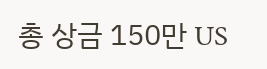총 상금 150만 US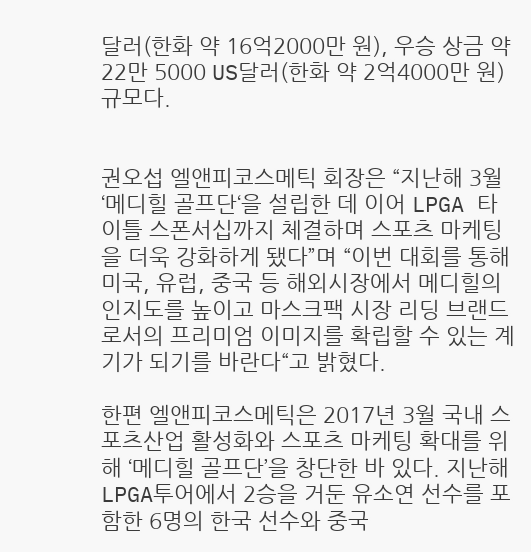달러(한화 약 16억2000만 원), 우승 상금 약 22만 5000 US달러(한화 약 2억4000만 원) 규모다.


권오섭 엘앤피코스메틱 회장은 “지난해 3월 ‘메디힐 골프단‘을 설립한 데 이어 LPGA 타이틀 스폰서십까지 체결하며 스포츠 마케팅을 더욱 강화하게 됐다”며 “이번 대회를 통해 미국, 유럽, 중국 등 해외시장에서 메디힐의 인지도를 높이고 마스크팩 시장 리딩 브랜드로서의 프리미엄 이미지를 확립할 수 있는 계기가 되기를 바란다“고 밝혔다.

한편 엘앤피코스메틱은 2017년 3월 국내 스포츠산업 활성화와 스포츠 마케팅 확대를 위해 ‘메디힐 골프단’을 창단한 바 있다. 지난해 LPGA투어에서 2승을 거둔 유소연 선수를 포함한 6명의 한국 선수와 중국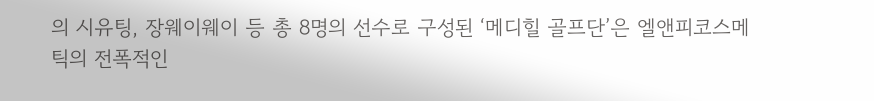의 시유팅, 장웨이웨이 등 총 8명의 선수로 구성된 ‘메디힐 골프단’은 엘앤피코스메틱의 전폭적인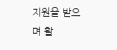지원을 받으며 활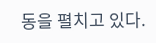동을 펼치고 있다.